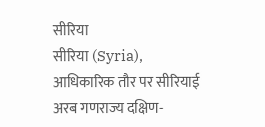सीरिया
सीरिया (Syria), आधिकारिक तौर पर सीरियाई अरब गणराज्य दक्षिण-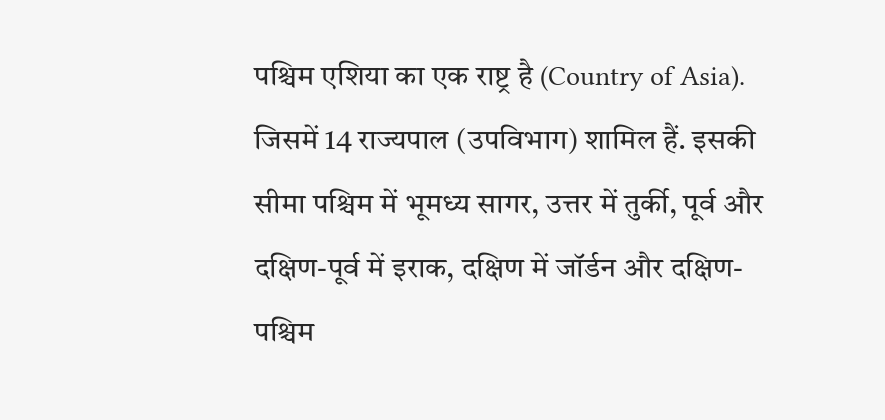पश्चिम एशिया का एक राष्ट्र है (Country of Asia). जिसमें 14 राज्यपाल (उपविभाग) शामिल हैं. इसकी सीमा पश्चिम में भूमध्य सागर, उत्तर में तुर्की, पूर्व और दक्षिण-पूर्व में इराक, दक्षिण में जॉर्डन और दक्षिण-पश्चिम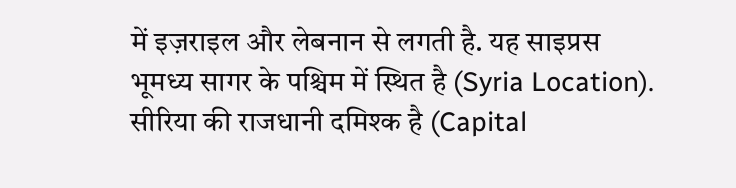में इज़राइल और लेबनान से लगती है. यह साइप्रस भूमध्य सागर के पश्चिम में स्थित है (Syria Location). सीरिया की राजधानी दमिश्क है (Capital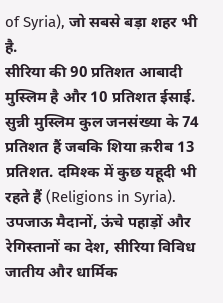of Syria), जो सबसे बड़ा शहर भी है.
सीरिया की 90 प्रतिशत आबादी मुस्लिम है और 10 प्रतिशत ईसाई. सुन्नी मुस्लिम कुल जनसंख्या के 74 प्रतिशत हैं जबकि शिया क़रीब 13 प्रतिशत. दमिश्क में कुछ यहूदी भी रहते हैं (Religions in Syria).
उपजाऊ मैदानों, ऊंचे पहाड़ों और रेगिस्तानों का देश, सीरिया विविध जातीय और धार्मिक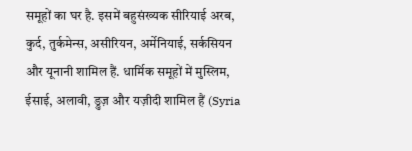समूहों का घर है. इसमें बहुसंख्यक सीरियाई अरब, कुर्द, तुर्कमेन्स, असीरियन, अर्मेनियाई, सर्कसियन और यूनानी शामिल हैं. धार्मिक समूहों में मुस्लिम, ईसाई, अलावी, ड्रुज़ और यज़ीदी शामिल हैं (Syria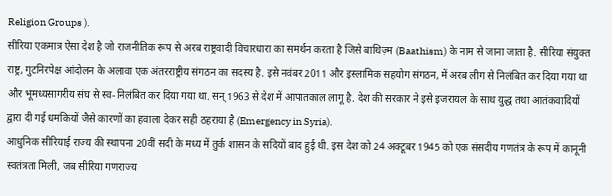Religion Groups ).
सीरिया एकमात्र ऐसा देश है जो राजनीतिक रूप से अरब राष्ट्रवादी विचारधारा का समर्थन करता है जिसे बाथिज़्म (Baathism) के नाम से जाना जाता है. सीरिया संयुक्त राष्ट्र, गुटनिरपेक्ष आंदोलन के अलावा एक अंतरराष्ट्रीय संगठन का सदस्य है. इसे नवंबर 2011 और इस्लामिक सहयोग संगठन, में अरब लीग से निलंबित कर दिया गया था और भूमध्यसागरीय संघ से स्व-निलंबित कर दिया गया था. सन् 1963 से देश में आपातकाल लागू है. देश की सरकार ने इसे इजरायल के साथ युद्ध तथा आतंकवादियों द्वारा दी गई धमकियों जैसे कारणों का हवाला देकर सही ठहराया है (Emergency in Syria).
आधुनिक सीरियाई राज्य की स्थापना 20वीं सदी के मध्य में तुर्क शासन के सदियों बाद हुई थी. इस देश को 24 अक्टूबर 1945 को एक संसदीय गणतंत्र के रूप में कानूनी स्वतंत्रता मिली, जब सीरिया गणराज्य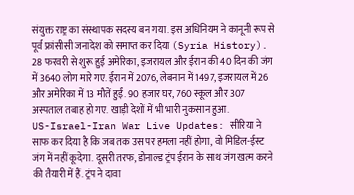संयुक्त राष्ट्र का संस्थापक सदस्य बन गया. इस अधिनियम ने कानूनी रूप से पूर्व फ्रांसीसी जनादेश को समाप्त कर दिया (Syria History).
28 फरवरी से शुरू हुई अमेरिका, इजरायल और ईरान की 40 दिन की जंग में 3640 लोग मारे गए. ईरान में 2076, लेबनान में 1497, इजरायल में 26 और अमेरिका में 13 मौतें हुईं. 90 हजार घर, 760 स्कूल और 307 अस्पताल तबाह हो गए. खाड़ी देशों में भी भारी नुकसान हुआ.
US-Israel-Iran War Live Updates: सीरिया ने साफ कर दिया है कि जब तक उस पर हमला नहीं होगा, वो मिडिल-ईस्ट जंग में नहीं कूदेगा. दूसरी तरफ, डोनाल्ड ट्रंप ईरान के साथ जंग खत्म करने की तैयारी में हैं. ट्रंप ने दावा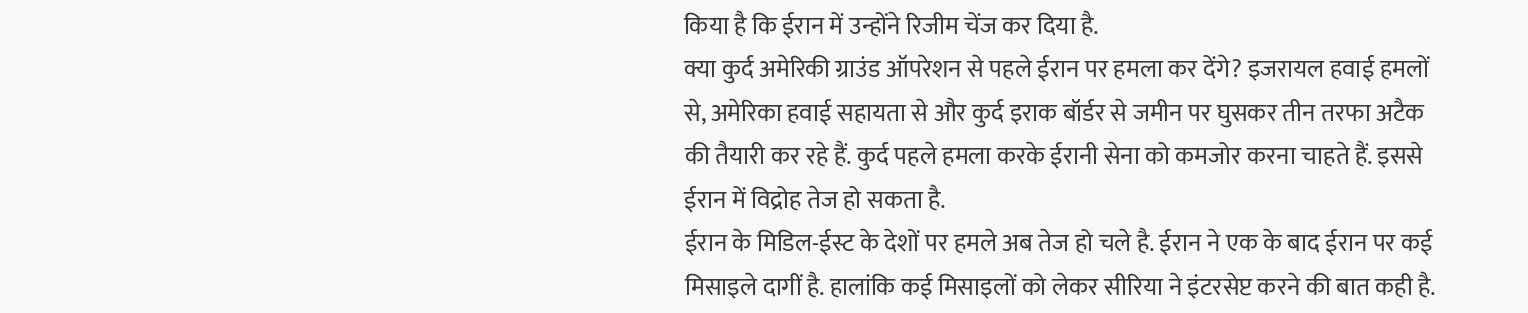किया है कि ईरान में उन्होंने रिजीम चेंज कर दिया है.
क्या कुर्द अमेरिकी ग्राउंड ऑपरेशन से पहले ईरान पर हमला कर देंगे? इजरायल हवाई हमलों से, अमेरिका हवाई सहायता से और कुर्द इराक बॉर्डर से जमीन पर घुसकर तीन तरफा अटैक की तैयारी कर रहे हैं. कुर्द पहले हमला करके ईरानी सेना को कमजोर करना चाहते हैं. इससे ईरान में विद्रोह तेज हो सकता है.
ईरान के मिडिल-ईस्ट के देशों पर हमले अब तेज हो चले है. ईरान ने एक के बाद ईरान पर कई मिसाइले दागीं है. हालांकि कई मिसाइलों को लेकर सीरिया ने इंटरसेप्ट करने की बात कही है.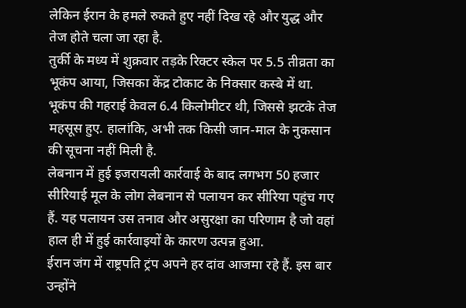लेकिन ईरान के हमले रुकते हुए नहीं दिख रहे और युद्ध और तेज होते चला जा रहा है.
तुर्की के मध्य में शुक्रवार तड़के रिक्टर स्केल पर 5.5 तीव्रता का भूकंप आया, जिसका केंद्र टोकाट के निक्सार कस्बे में था. भूकंप की गहराई केवल 6.4 किलोमीटर थी, जिससे झटके तेज महसूस हुए. हालांकि, अभी तक किसी जान-माल के नुकसान की सूचना नहीं मिली है.
लेबनान में हुई इजरायली कार्रवाई के बाद लगभग 50 हजार सीरियाई मूल के लोग लेबनान से पलायन कर सीरिया पहुंच गए हैं. यह पलायन उस तनाव और असुरक्षा का परिणाम है जो वहां हाल ही में हुई कार्रवाइयों के कारण उत्पन्न हुआ.
ईरान जंग में राष्ट्रपति ट्रंप अपने हर दांव आजमा रहे हैं. इस बार उन्होंने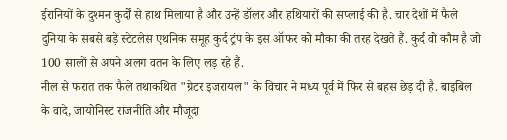ईरानियों के दुश्मन कुर्दों से हाथ मिलाया है और उन्हें डॉलर और हथियारों की सप्लाई की है. चार देशों में फैले दुनिया के सबसे बड़े स्टेटलेस एथनिक समूह कुर्द ट्रंप के इस ऑफर को मौका की तरह देखते हैं. कुर्द वो कौम है जो 100 सालों से अपने अलग वतन के लिए लड़ रहे हैं.
नील से फरात तक फैले तथाकथित "ग्रेटर इजरायल" के विचार ने मध्य पूर्व में फिर से बहस छेड़ दी है. बाइबिल के वादे, जायोनिस्ट राजनीति और मौजूदा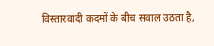विस्तारवादी कदमों के बीच सवाल उठता है,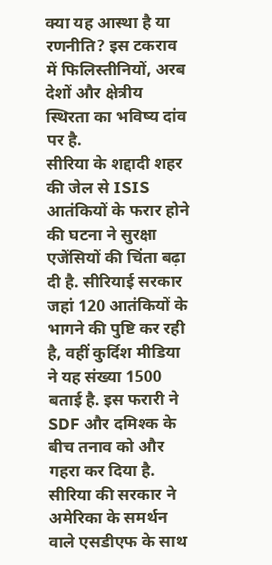क्या यह आस्था है या रणनीति? इस टकराव में फिलिस्तीनियों, अरब देशों और क्षेत्रीय स्थिरता का भविष्य दांव पर है.
सीरिया के शद्दादी शहर की जेल से ISIS आतंकियों के फरार होने की घटना ने सुरक्षा एजेंसियों की चिंता बढ़ा दी है. सीरियाई सरकार जहां 120 आतंकियों के भागने की पुष्टि कर रही है, वहीं कुर्दिश मीडिया ने यह संख्या 1500 बताई है. इस फरारी ने SDF और दमिश्क के बीच तनाव को और गहरा कर दिया है.
सीरिया की सरकार ने अमेरिका के समर्थन वाले एसडीएफ के साथ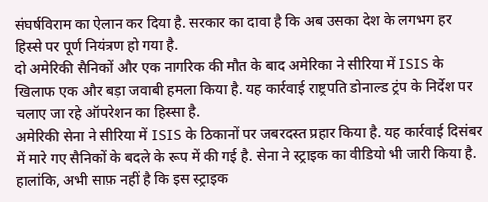संघर्षविराम का ऐलान कर दिया है. सरकार का दावा है कि अब उसका देश के लगभग हर हिस्से पर पूर्ण नियंत्रण हो गया है.
दो अमेरिकी सैनिकों और एक नागरिक की मौत के बाद अमेरिका ने सीरिया में ISIS के खिलाफ एक और बड़ा जवाबी हमला किया है. यह कार्रवाई राष्ट्रपति डोनाल्ड ट्रंप के निर्देश पर चलाए जा रहे ऑपरेशन का हिस्सा है.
अमेरिकी सेना ने सीरिया में ISIS के ठिकानों पर जबरदस्त प्रहार किया है. यह कार्रवाई दिसंबर में मारे गए सैनिकों के बदले के रूप में की गई है. सेना ने स्ट्राइक का वीडियो भी जारी किया है. हालांकि, अभी साफ़ नहीं है कि इस स्ट्राइक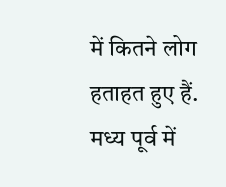में कितने लोग हताहत हुए हैं.
मध्य पूर्व में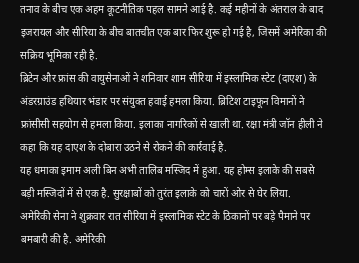तनाव के बीच एक अहम कूटनीतिक पहल सामने आई है. कई महीनों के अंतराल के बाद इजरायल और सीरिया के बीच बातचीत एक बार फिर शुरू हो गई है, जिसमें अमेरिका की सक्रिय भूमिका रही है.
ब्रिटेन और फ्रांस की वायुसेनाओं ने शनिवार शाम सीरिया में इस्लामिक स्टेट (दाएश) के अंडरग्राउंड हथियार भंडार पर संयुक्त हवाई हमला किया. ब्रिटिश टाइफून विमानों ने फ्रांसीसी सहयोग से हमला किया. इलाका नागरिकों से खाली था. रक्षा मंत्री जॉन हीली ने कहा कि यह दाएश के दोबारा उठने से रोकने की कार्रवाई है.
यह धमाका इमाम अली बिन अभी तालिब मस्जिद में हुआ. यह होम्स इलाके की सबसे बड़ी मस्जिदों में से एक है. सुरक्षाबों को तुरंत इलाके को चारों ओर से घेर लिया.
अमेरिकी सेना ने शुक्रवार रात सीरिया में इस्लामिक स्टेट के ठिकानों पर बड़े पैमाने पर बमबारी की है. अमेरिकी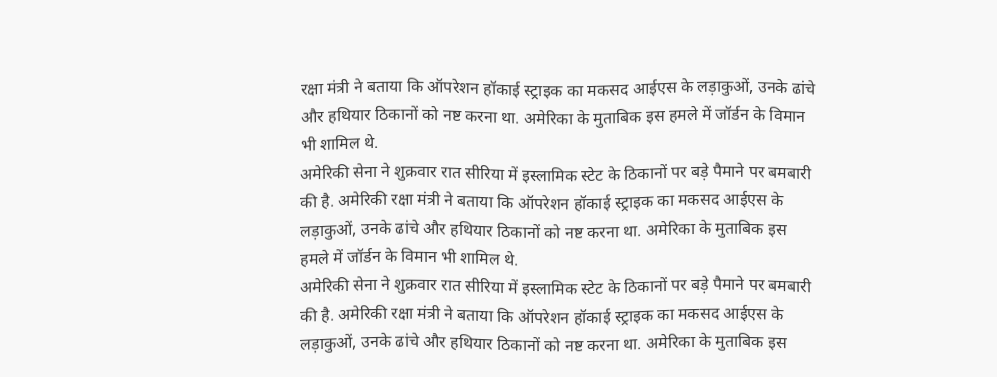रक्षा मंत्री ने बताया कि ऑपरेशन हॉकाई स्ट्राइक का मकसद आईएस के लड़ाकुओं, उनके ढांचे और हथियार ठिकानों को नष्ट करना था. अमेरिका के मुताबिक इस हमले में जॉर्डन के विमान भी शामिल थे.
अमेरिकी सेना ने शुक्रवार रात सीरिया में इस्लामिक स्टेट के ठिकानों पर बड़े पैमाने पर बमबारी की है. अमेरिकी रक्षा मंत्री ने बताया कि ऑपरेशन हॉकाई स्ट्राइक का मकसद आईएस के लड़ाकुओं, उनके ढांचे और हथियार ठिकानों को नष्ट करना था. अमेरिका के मुताबिक इस हमले में जॉर्डन के विमान भी शामिल थे.
अमेरिकी सेना ने शुक्रवार रात सीरिया में इस्लामिक स्टेट के ठिकानों पर बड़े पैमाने पर बमबारी की है. अमेरिकी रक्षा मंत्री ने बताया कि ऑपरेशन हॉकाई स्ट्राइक का मकसद आईएस के लड़ाकुओं, उनके ढांचे और हथियार ठिकानों को नष्ट करना था. अमेरिका के मुताबिक इस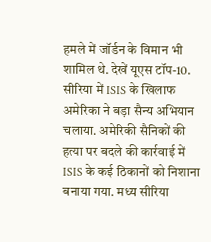हमले में जॉर्डन के विमान भी शामिल थे. देखें यूएस टॉप-10.
सीरिया में ISIS के खिलाफ अमेरिका ने बड़ा सैन्य अभियान चलाया. अमेरिकी सैनिकों की हत्या पर बदले की कार्रवाई में ISIS के कई ठिकानों को निशाना बनाया गया. मध्य सीरिया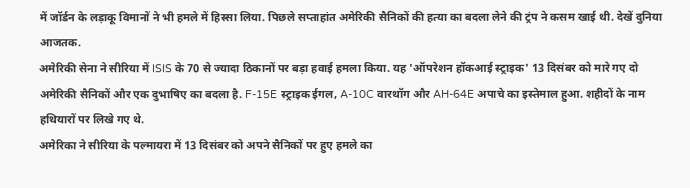में जॉर्डन के लड़ाकू विमानों ने भी हमले में हिस्सा लिया. पिछले सप्ताहांत अमेरिकी सैनिकों की हत्या का बदला लेने की ट्रंप ने कसम खाई थी. देखें दुनिया आजतक.
अमेरिकी सेना ने सीरिया में ISIS के 70 से ज्यादा ठिकानों पर बड़ा हवाई हमला किया. यह 'ऑपरेशन हॉकआई स्ट्राइक' 13 दिसंबर को मारे गए दो अमेरिकी सैनिकों और एक दुभाषिए का बदला है. F-15E स्ट्राइक ईगल, A-10C वारथॉग और AH-64E अपाचे का इस्तेमाल हुआ. शहीदों के नाम हथियारों पर लिखे गए थे.
अमेरिका ने सीरिया के पल्मायरा में 13 दिसंबर को अपने सैनिकों पर हुए हमले का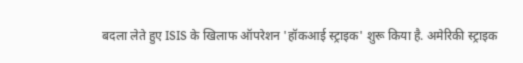बदला लेते हुए ISIS के खिलाफ ऑपरेशन 'हॉकआई स्ट्राइक' शुरू किया है. अमेरिकी स्ट्राइक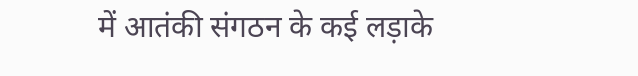में आतंकी संगठन के कई लड़ाके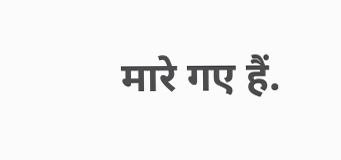मारे गए हैं.